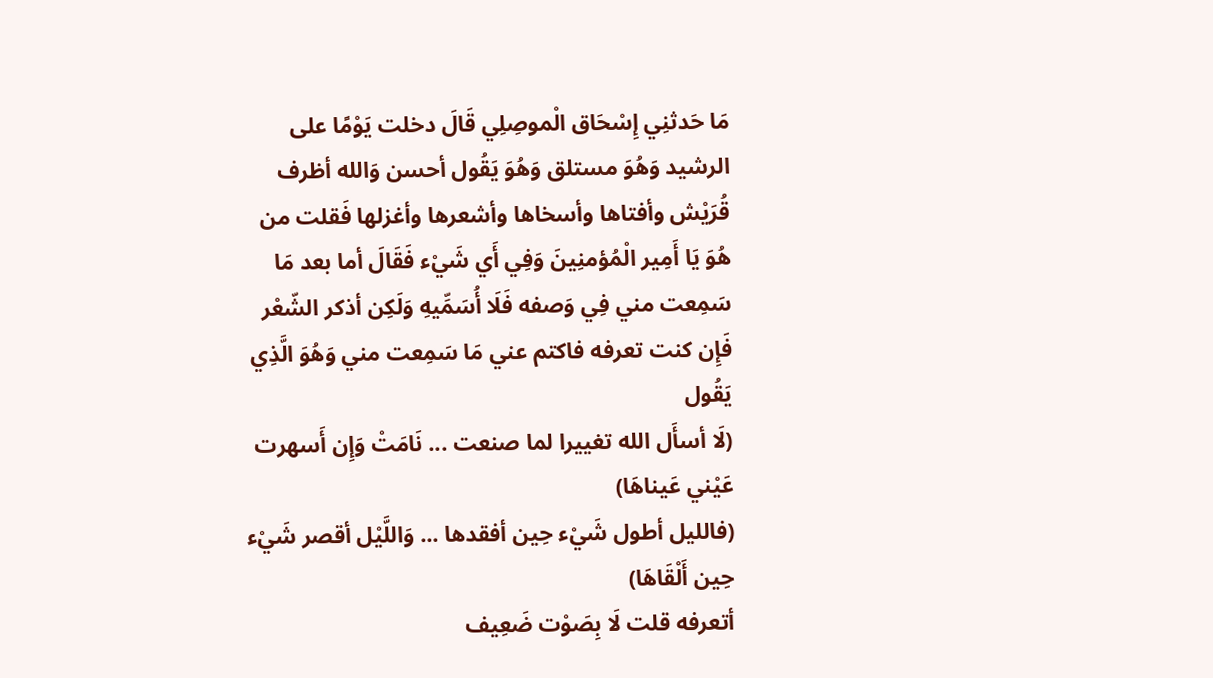مَا حَدثنِي إِسْحَاق الْموصِلِي قَالَ دخلت يَوْمًا على الرشيد وَهُوَ مستلق وَهُوَ يَقُول أحسن وَالله أظرف قُرَيْش وأفتاها وأسخاها وأشعرها وأغزلها فَقلت من هُوَ يَا أَمِير الْمُؤمنِينَ وَفِي أَي شَيْء فَقَالَ أما بعد مَا سَمِعت مني فِي وَصفه فَلَا أُسَمِّيهِ وَلَكِن أذكر الشّعْر فَإِن كنت تعرفه فاكتم عني مَا سَمِعت مني وَهُوَ الَّذِي يَقُول
(لَا أسأَل الله تغييرا لما صنعت ... نَامَتْ وَإِن أَسهرت عَيْني عَيناهَا)
(فالليل أطول شَيْء حِين أفقدها ... وَاللَّيْل أقصر شَيْء حِين أَلْقَاهَا)
أتعرفه قلت لَا بِصَوْت ضَعِيف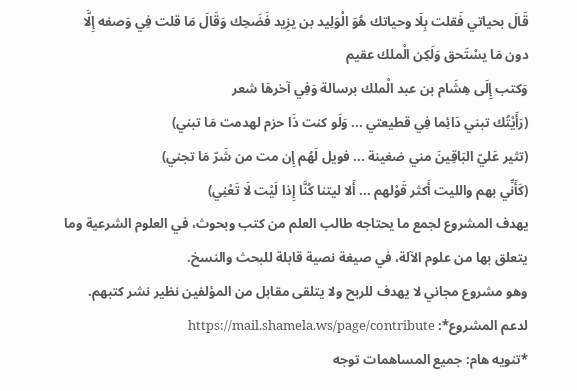قَالَ بحياتي فَقلت بِلَا وحياتك هُوَ الْوَلِيد بن يزِيد فَضَحِك وَقَالَ مَا قلت فِي وَصفه إِلَّا دون مَا يسْتَحق وَلَكِن الْملك عقيم
وَكتب إِلَى هِشَام بن عبد الْملك برسالة وَفِي آخرهَا شعر
(رَأَيْتُك تبني دَائِما فِي قطيعتي ... وَلَو كنت ذَا حزم لهدمت مَا تبني)
(تثير عَليّ البَاقِينَ مني ضغينة ... فويل لَهُم إِن مت من شَرّ مَا تجني)
(كَأَنِّي بهم والليت أَكثر قَوْلهم ... أَلا ليتنا كُنَّا إِذا لَيْت لَا تَعْنِي)
يهدف المشروع لجمع ما يحتاجه طالب العلم من كتب وبحوث، في العلوم الشرعية وما يتعلق بها من علوم الآلة، في صيغة نصية قابلة للبحث والنسخ.
وهو مشروع مجاني لا يهدف للربح ولا يتلقى مقابل من المؤلفين نظير نشر كتبهم.
لدعم المشروع*: https://mail.shamela.ws/page/contribute
*تنويه هام: جميع المساهمات توجه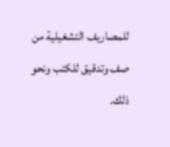للمصاريف التشغيلية من صف وتدقيق للكتب ونحو ذلك.